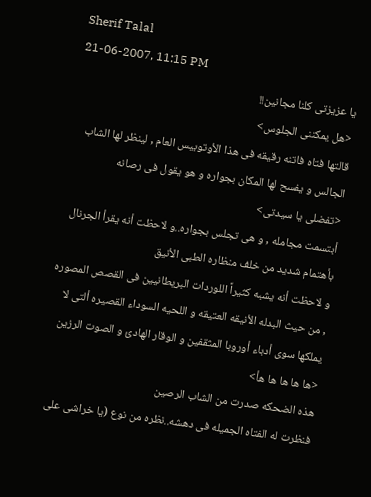Sherif Talal
21-06-2007, 11:15 PM
يا عزيزتى كلنا مجانين!!
<هل يمكننى الجلوس>
قالتها فتاه فاتنه رقيقه فى هذا الأوتوبيس العام , لينظر لها الشاب الجالس و يفسح لها المكان بجواره و هو يقول فى رصانه
<تفضلى يا سيدتى>
أبتسمت مجامله , و هى تجلس بجواره..و لاحظت أنه يقرأ الجرنال بأهتمام شديد من خلف منظاره الطبى الأنيق
و لاحظت أنه يشبه كثيراً اللوردات البريطانيين فى القصص المصوره , من حيث البدله الأنيقه العتيقه و اللحيه السوداء القصيره ألتى لا يملكها سوى أدباء أوروبا المثقفين و الوقار الهادئ و الصوت الرزين
<ها ها ها ها هأ>
هذه الضحكه صدرت من الشاب الرصين
فنظرت له الفتاه الجميله فى دهشه..نظره من نوع (يا خراشى على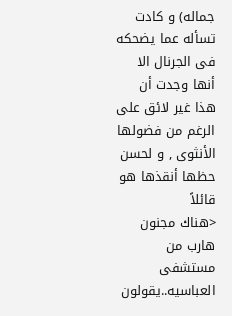جماله) و كادت تسأله عما يضحكه فى الجرنال الا أنها وجدت أن هذا غير لائق على الرغم من فضولها الأنثوى , و لحسن حظها أنقذها هو قائلاً
<هناك مجنون هارب من مستشفى العباسيه..يقولون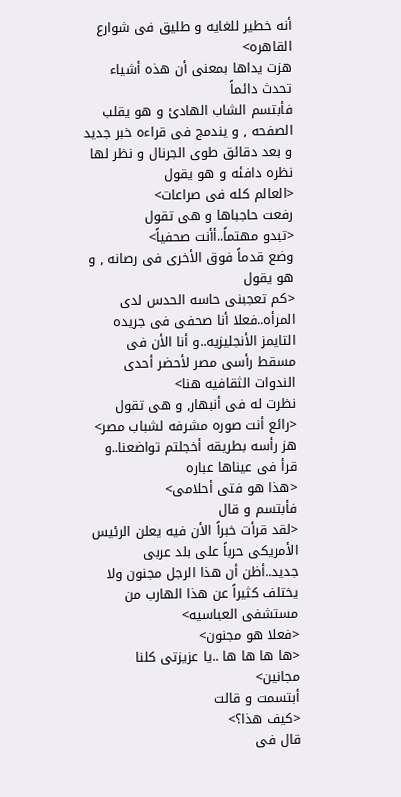أنه خطير للغايه و طليق فى شوارع القاهره>
هزت يداها بمعنى أن هذه أشياء تحدث دائماً
فأبتسم الشاب الهادئ و هو يقلب الصفحه , و يندمج فى قراءه خبر جديد
و بعد دقائق طوى الجرنال و نظر لها نظره دافئه و هو يقول
<العالم كله فى صراعات>
رفعت حاجباها و هى تقول
<تبدو مهتماً..أأنت صحفياً>
وضع قدماً فوق الأخرى فى رصانه , و هو يقول
<كم تعجبنى حاسه الحدس لدى المرأه..فعلا أنا صحفى فى جريده التايمز الأنجليزيه..و أنا الأن فى مسقط رأسى مصر لأحضر أحدى الندوات الثقافيه هنا>
نظرت له فى أنبهار, و هى تقول
<رائع أنت صوره مشرفه لشباب مصر>
هز رأسه بطريقه أخجلتم تواضعنا..و قرأ فى عيناها عباره
<هذا هو فتى أحلامى>
فأبتسم و قال
<لقد قرأت خبراً الأن فيه يعلن الرئيس الأمريكى حرباً على بلد عربى جديد..أظن أن هذا الرجل مجنون ولا يختلف كثيراً عن هذا الهارب من مستشفى العباسيه>
<فعلا هو مجنون>
<ها ها ها ها ..يا عزيزتى كلنا مجانين>
أبتسمت و قالت
<كيف هذا؟>
قال فى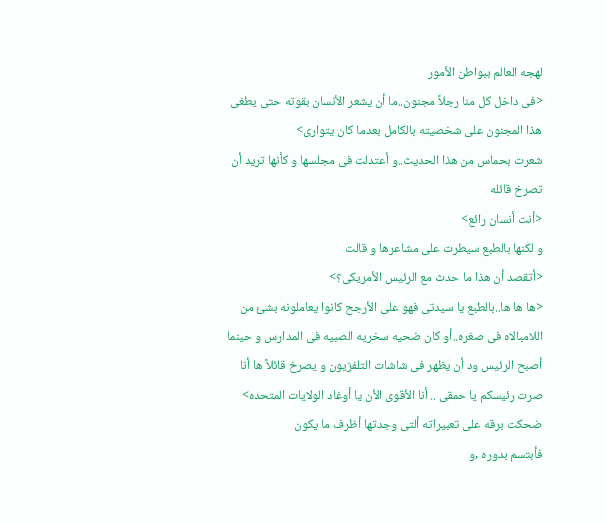لهجه العالم ببواطن الأمور
<فى داخل كل منا رجلاً مجنون..ما أن يشعر الأنسان بقوته حتى يطغى هذا المجنون على شخصيته بالكامل بعدما كان يتوارى>
شعرت بحماس من هذا الحديث..و أعتدلت فى مجلسها و كأنها تريد أن تصرخ قائله
<أنت أنسان رائع>
و لكنها بالطبع سيطرت على مشاعرها و قالت
<أتقصد أن هذا ما حدث مع الرئيس الأمريكى؟>
<ها ها ها..بالطبع يا سيدتى فهو على الأرجح كانوا يعاملونه بشئ من اللامبالاه فى صغره..أو كان ضحيه سخريه الصبيه فى المدارس و حينما أصبح الرئيس ود أن يظهر فى شاشات التلفزيون و يصرخ قائلاً ها أنا صرت رئيسكم يا حمقى .. أنا الأقوى الأن يا أوغاد الولايات المتحده>
ضحكت برقه على تعبيراته ألتى وجدتها أظرف ما يكون
فأبتسم بدوره ,و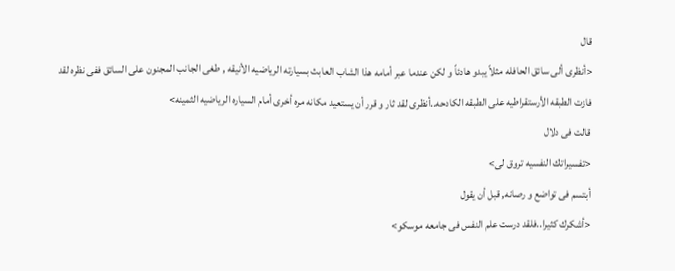قال
<أنظرى ألى سائق الحافله مثلاً يبدو هادئاً و لكن عندما عبر أمامه هذا الشاب العابث بسيارته الرياضيه الأنيقه , طغى الجانب المجنون على السائق ففى نظره لقد فازت الطبقه الأرستقراطيه على الطبقه الكادحه..أنظرى لقد ثار و قرر أن يستعيد مكانه مره أخرى أمام السياره الرياضيه الثمينه>
قالت فى دلال
<تفسيراتك النفسيه تروق لى>
أبتسم فى تواضع و رصانه, قبل أن يقول
<أشكرك كثيرا..فلقد درست علم النفس فى جامعه موسكو>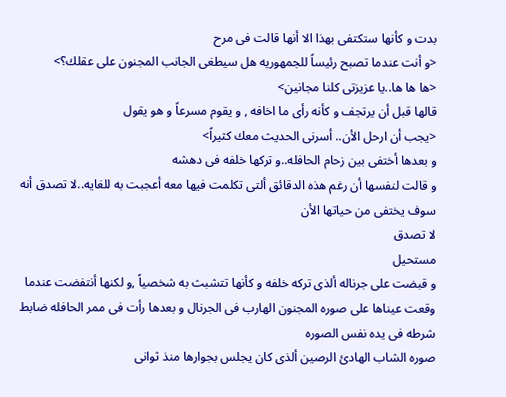بدت و كأنها ستكتفى بهذا الا أنها قالت فى مرح
<و أنت عندما تصبح رئيساً للجمهوريه هل سيطغى الجانب المجنون على عقلك؟>
<ها ها ها..يا عزيزتى كلنا مجانين>
قالها قبل أن يرتجف و كأنه رأى ما اخافه , و يقوم مسرعاً و هو يقول
<يجب أن ارحل الأن.. أسرنى الحديث معك كثيراً>
و بعدها أختفى بين زحام الحافله..و تركها خلفه فى دهشه
و قالت لنفسها أن رغم هذه الدقائق ألتى تكلمت فيها معه أعجبت به للغايه..لا تصدق أنه سوف يختفى من حياتها الأن
لا تصدق
مستحيل
و قبضت على جرناله ألذى تركه خلفه و كأنها تتشبث به شخصياً ,و لكنها أنتفضت عندما وقعت عيناها على صوره المجنون الهارب فى الجرنال و بعدها رأت فى ممر الحافله ضابط شرطه فى يده نفس الصوره
صوره الشاب الهادئ الرصين ألذى كان يجلس بجوارها منذ ثوانى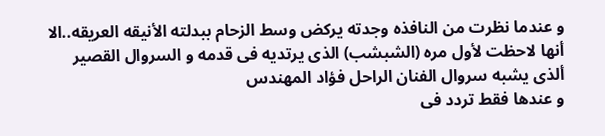و عندما نظرت من النافذه وجدته يركض وسط الزحام ببدلته الأنيقه العريقه..الا أنها لاحظت لأول مره (الشبشب) الذى يرتديه فى قدمه و السروال القصير ألذى يشبه سروال الفنان الراحل فؤاد المهندس
و عندها فقط تردد فى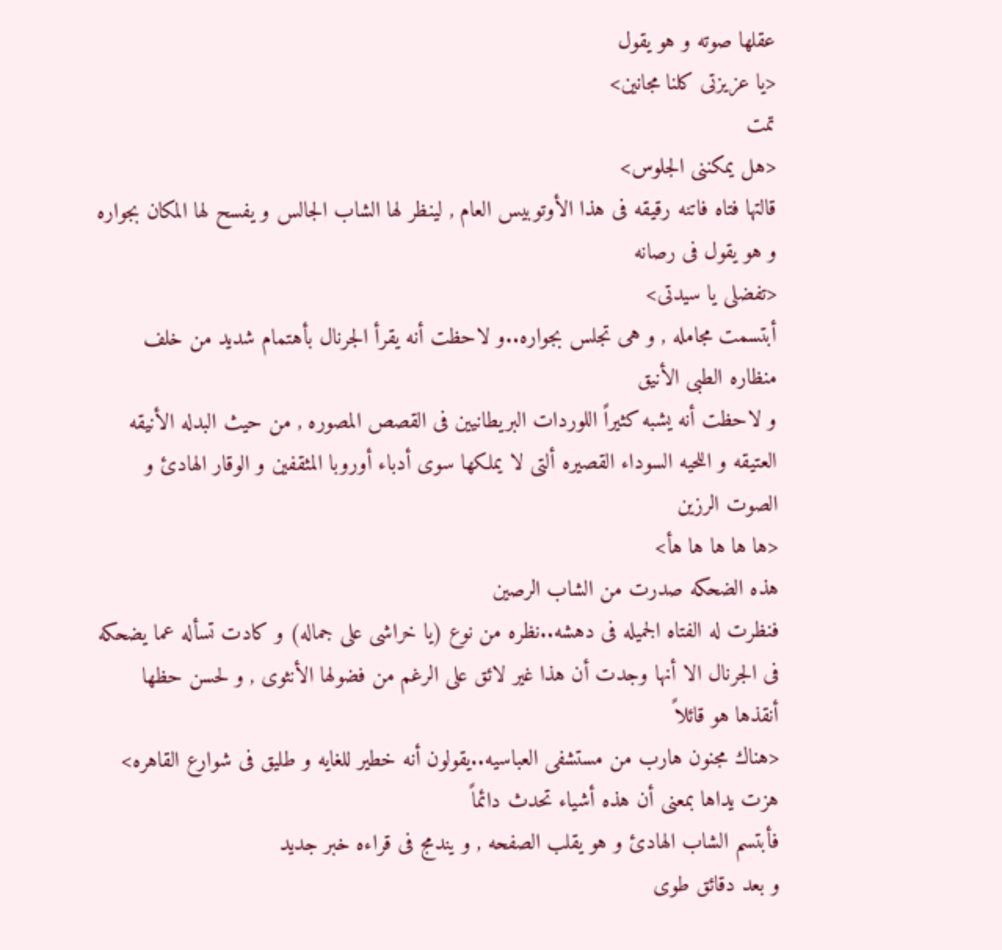عقلها صوته و هو يقول
<يا عزيزتى كلنا مجانين>
تمت
<هل يمكننى الجلوس>
قالتها فتاه فاتنه رقيقه فى هذا الأوتوبيس العام , لينظر لها الشاب الجالس و يفسح لها المكان بجواره و هو يقول فى رصانه
<تفضلى يا سيدتى>
أبتسمت مجامله , و هى تجلس بجواره..و لاحظت أنه يقرأ الجرنال بأهتمام شديد من خلف منظاره الطبى الأنيق
و لاحظت أنه يشبه كثيراً اللوردات البريطانيين فى القصص المصوره , من حيث البدله الأنيقه العتيقه و اللحيه السوداء القصيره ألتى لا يملكها سوى أدباء أوروبا المثقفين و الوقار الهادئ و الصوت الرزين
<ها ها ها ها هأ>
هذه الضحكه صدرت من الشاب الرصين
فنظرت له الفتاه الجميله فى دهشه..نظره من نوع (يا خراشى على جماله) و كادت تسأله عما يضحكه فى الجرنال الا أنها وجدت أن هذا غير لائق على الرغم من فضولها الأنثوى , و لحسن حظها أنقذها هو قائلاً
<هناك مجنون هارب من مستشفى العباسيه..يقولون أنه خطير للغايه و طليق فى شوارع القاهره>
هزت يداها بمعنى أن هذه أشياء تحدث دائماً
فأبتسم الشاب الهادئ و هو يقلب الصفحه , و يندمج فى قراءه خبر جديد
و بعد دقائق طوى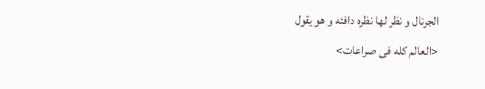الجرنال و نظر لها نظره دافئه و هو يقول
<العالم كله فى صراعات>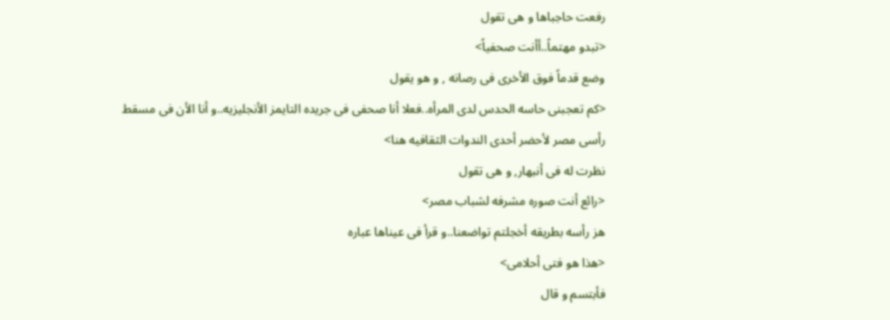رفعت حاجباها و هى تقول
<تبدو مهتماً..أأنت صحفياً>
وضع قدماً فوق الأخرى فى رصانه , و هو يقول
<كم تعجبنى حاسه الحدس لدى المرأه..فعلا أنا صحفى فى جريده التايمز الأنجليزيه..و أنا الأن فى مسقط رأسى مصر لأحضر أحدى الندوات الثقافيه هنا>
نظرت له فى أنبهار, و هى تقول
<رائع أنت صوره مشرفه لشباب مصر>
هز رأسه بطريقه أخجلتم تواضعنا..و قرأ فى عيناها عباره
<هذا هو فتى أحلامى>
فأبتسم و قال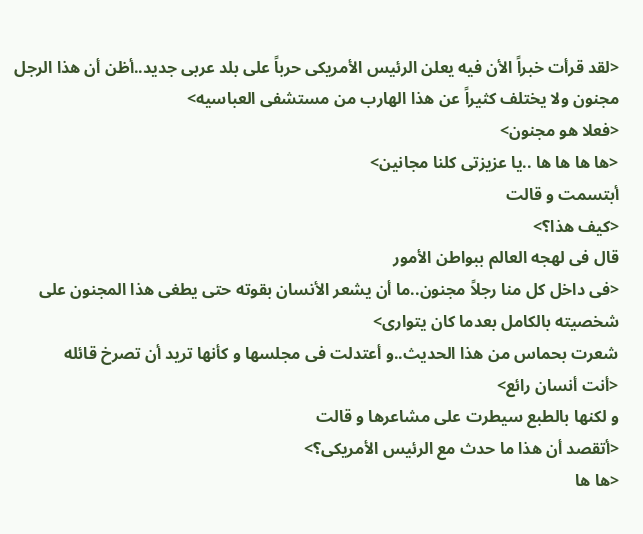<لقد قرأت خبراً الأن فيه يعلن الرئيس الأمريكى حرباً على بلد عربى جديد..أظن أن هذا الرجل مجنون ولا يختلف كثيراً عن هذا الهارب من مستشفى العباسيه>
<فعلا هو مجنون>
<ها ها ها ها ..يا عزيزتى كلنا مجانين>
أبتسمت و قالت
<كيف هذا؟>
قال فى لهجه العالم ببواطن الأمور
<فى داخل كل منا رجلاً مجنون..ما أن يشعر الأنسان بقوته حتى يطغى هذا المجنون على شخصيته بالكامل بعدما كان يتوارى>
شعرت بحماس من هذا الحديث..و أعتدلت فى مجلسها و كأنها تريد أن تصرخ قائله
<أنت أنسان رائع>
و لكنها بالطبع سيطرت على مشاعرها و قالت
<أتقصد أن هذا ما حدث مع الرئيس الأمريكى؟>
<ها ها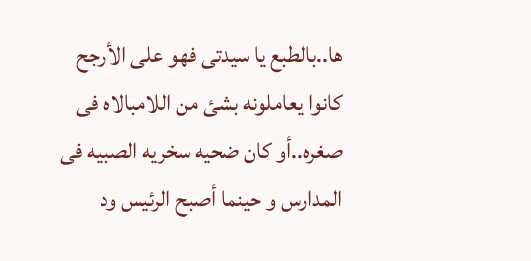ها..بالطبع يا سيدتى فهو على الأرجح كانوا يعاملونه بشئ من اللامبالاه فى صغره..أو كان ضحيه سخريه الصبيه فى المدارس و حينما أصبح الرئيس ود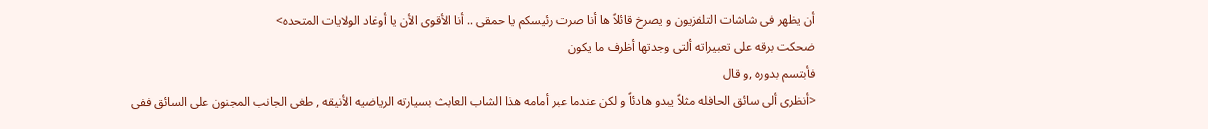أن يظهر فى شاشات التلفزيون و يصرخ قائلاً ها أنا صرت رئيسكم يا حمقى .. أنا الأقوى الأن يا أوغاد الولايات المتحده>
ضحكت برقه على تعبيراته ألتى وجدتها أظرف ما يكون
فأبتسم بدوره ,و قال
<أنظرى ألى سائق الحافله مثلاً يبدو هادئاً و لكن عندما عبر أمامه هذا الشاب العابث بسيارته الرياضيه الأنيقه , طغى الجانب المجنون على السائق ففى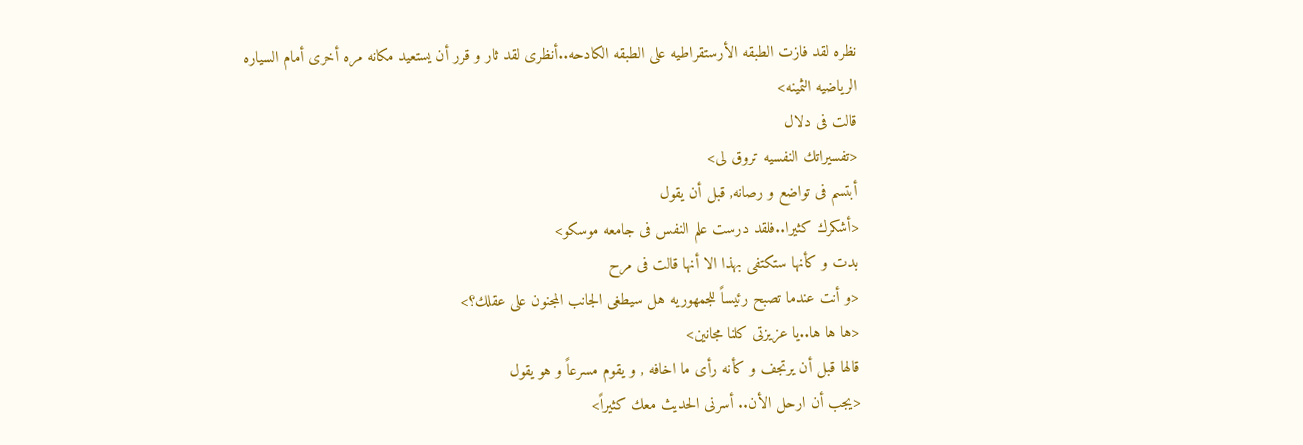نظره لقد فازت الطبقه الأرستقراطيه على الطبقه الكادحه..أنظرى لقد ثار و قرر أن يستعيد مكانه مره أخرى أمام السياره الرياضيه الثمينه>
قالت فى دلال
<تفسيراتك النفسيه تروق لى>
أبتسم فى تواضع و رصانه, قبل أن يقول
<أشكرك كثيرا..فلقد درست علم النفس فى جامعه موسكو>
بدت و كأنها ستكتفى بهذا الا أنها قالت فى مرح
<و أنت عندما تصبح رئيساً للجمهوريه هل سيطغى الجانب المجنون على عقلك؟>
<ها ها ها..يا عزيزتى كلنا مجانين>
قالها قبل أن يرتجف و كأنه رأى ما اخافه , و يقوم مسرعاً و هو يقول
<يجب أن ارحل الأن.. أسرنى الحديث معك كثيراً>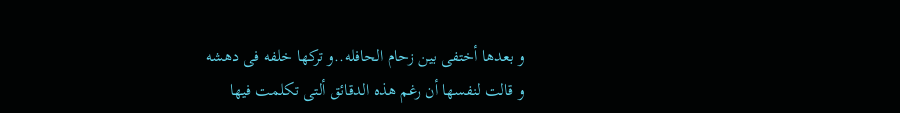و بعدها أختفى بين زحام الحافله..و تركها خلفه فى دهشه
و قالت لنفسها أن رغم هذه الدقائق ألتى تكلمت فيها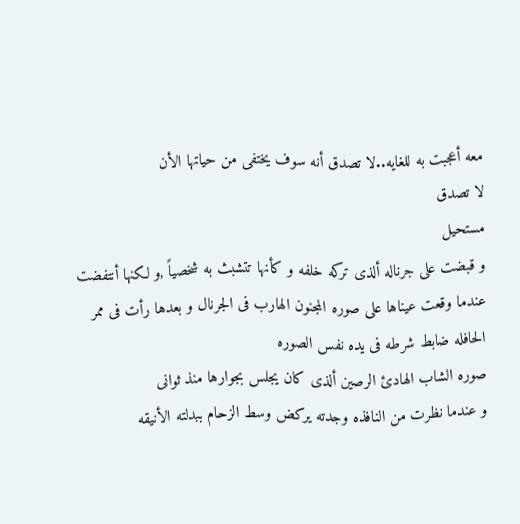معه أعجبت به للغايه..لا تصدق أنه سوف يختفى من حياتها الأن
لا تصدق
مستحيل
و قبضت على جرناله ألذى تركه خلفه و كأنها تتشبث به شخصياً ,و لكنها أنتفضت عندما وقعت عيناها على صوره المجنون الهارب فى الجرنال و بعدها رأت فى ممر الحافله ضابط شرطه فى يده نفس الصوره
صوره الشاب الهادئ الرصين ألذى كان يجلس بجوارها منذ ثوانى
و عندما نظرت من النافذه وجدته يركض وسط الزحام ببدلته الأنيقه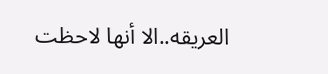العريقه..الا أنها لاحظت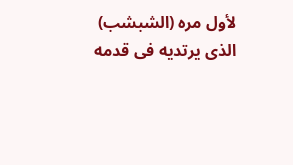لأول مره (الشبشب) الذى يرتديه فى قدمه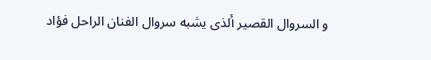و السروال القصير ألذى يشبه سروال الفنان الراحل فؤاد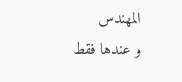المهندس
و عندها فقط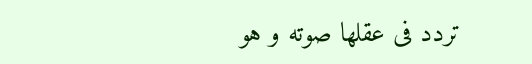تردد فى عقلها صوته و هو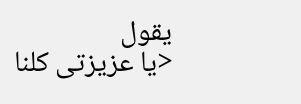يقول
<يا عزيزتى كلنا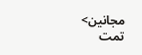مجانين>
تمت